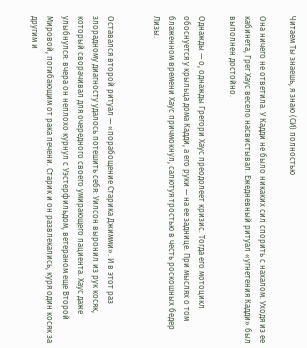Читаем Ты знаешь, я знаю (СИ) полностью

Она ничего не ответила. У Кадди не было никаких сил спорить с нахалом. Уходя из ее кабинета, Грег Хаус весело насвистывал. Ежедневный ритуал «угнетения Кадди» был выполнен достойно.

Однажды — о, однажды Грегори Хаус преодолеет кризис. Тогда его мотоцикл обоснуется у крыльца дома Кадди, а его руки — на ее заднице. При мыслях о том блаженном времени Хаус причмокнул, салютуя тростью в честь роскошных бедер Лизы.


Оставался второй ритуал — «порабощение Старика Джимми». И в этот раз злорадному диагносту удалось потешить себя: Уилсон выронил из рук косяк, который сворачивал для очередного своего умирающего пациента. Хаус даже улыбнулся: вчера он неплохо курнул с Уэстерфильдом, ветераном еще Второй Мировой, погибающим от рака печени. Старик и он развлекались, куря один косяк за другим и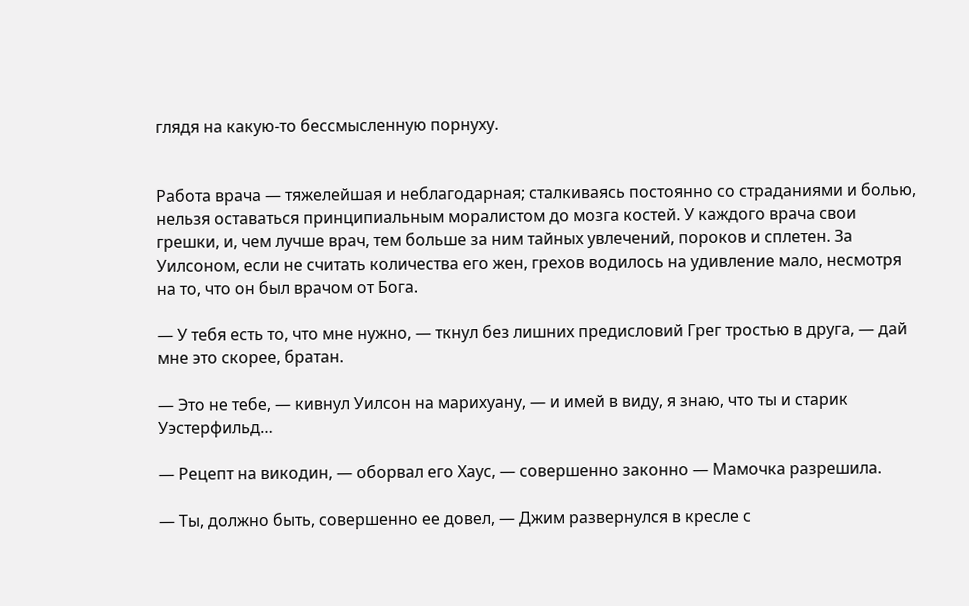глядя на какую-то бессмысленную порнуху.


Работа врача — тяжелейшая и неблагодарная; сталкиваясь постоянно со страданиями и болью, нельзя оставаться принципиальным моралистом до мозга костей. У каждого врача свои грешки, и, чем лучше врач, тем больше за ним тайных увлечений, пороков и сплетен. За Уилсоном, если не считать количества его жен, грехов водилось на удивление мало, несмотря на то, что он был врачом от Бога.

— У тебя есть то, что мне нужно, — ткнул без лишних предисловий Грег тростью в друга, — дай мне это скорее, братан.

— Это не тебе, — кивнул Уилсон на марихуану, — и имей в виду, я знаю, что ты и старик Уэстерфильд…

— Рецепт на викодин, — оборвал его Хаус, — совершенно законно — Мамочка разрешила.

— Ты, должно быть, совершенно ее довел, — Джим развернулся в кресле с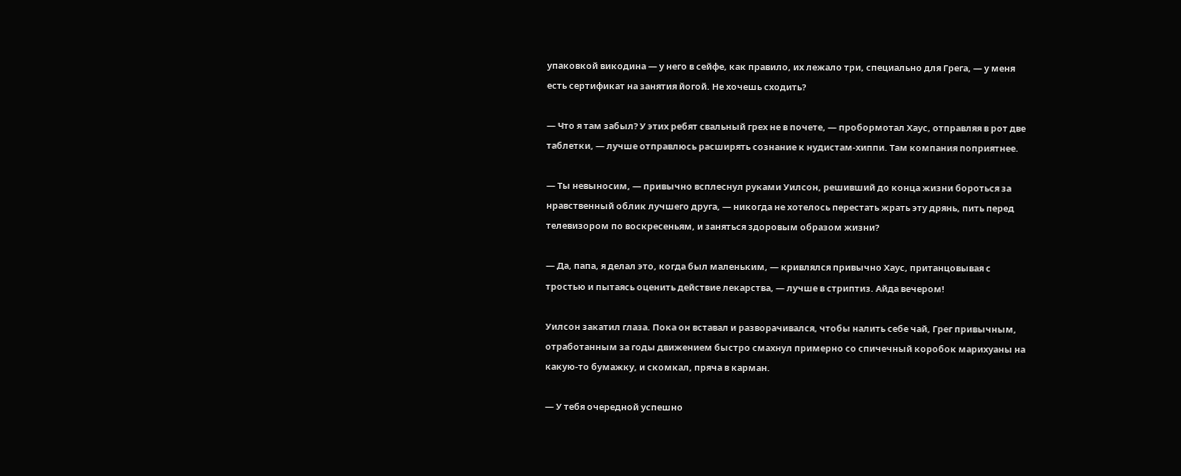упаковкой викодина — у него в сейфе, как правило, их лежало три, специально для Грега, — у меня есть сертификат на занятия йогой. Не хочешь сходить?

— Что я там забыл? У этих ребят свальный грех не в почете, — пробормотал Хаус, отправляя в рот две таблетки, — лучше отправлюсь расширять сознание к нудистам-хиппи. Там компания поприятнее.

— Ты невыносим, — привычно всплеснул руками Уилсон, решивший до конца жизни бороться за нравственный облик лучшего друга, — никогда не хотелось перестать жрать эту дрянь, пить перед телевизором по воскресеньям, и заняться здоровым образом жизни?

— Да, папа, я делал это, когда был маленьким, — кривлялся привычно Хаус, пританцовывая с тростью и пытаясь оценить действие лекарства, — лучше в стриптиз. Айда вечером!

Уилсон закатил глаза. Пока он вставал и разворачивался, чтобы налить себе чай, Грег привычным, отработанным за годы движением быстро смахнул примерно со спичечный коробок марихуаны на какую-то бумажку, и скомкал, пряча в карман.

— У тебя очередной успешно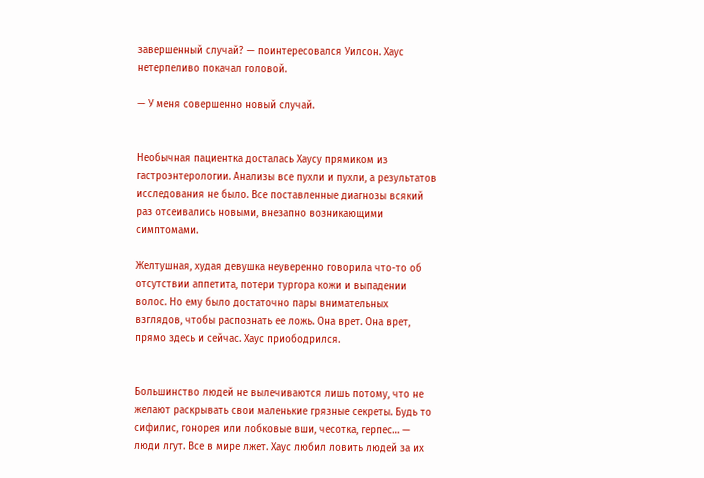завершенный случай? — поинтересовался Уилсон. Хаус нетерпеливо покачал головой.

— У меня совершенно новый случай.


Необычная пациентка досталась Хаусу прямиком из гастроэнтерологии. Анализы все пухли и пухли, а результатов исследования не было. Все поставленные диагнозы всякий раз отсеивались новыми, внезапно возникающими симптомами.

Желтушная, худая девушка неуверенно говорила что-то об отсутствии аппетита, потери тургора кожи и выпадении волос. Но ему было достаточно пары внимательных взглядов, чтобы распознать ее ложь. Она врет. Она врет, прямо здесь и сейчас. Хаус приободрился.


Большинство людей не вылечиваются лишь потому, что не желают раскрывать свои маленькие грязные секреты. Будь то сифилис, гонорея или лобковые вши, чесотка, герпес… — люди лгут. Все в мире лжет. Хаус любил ловить людей за их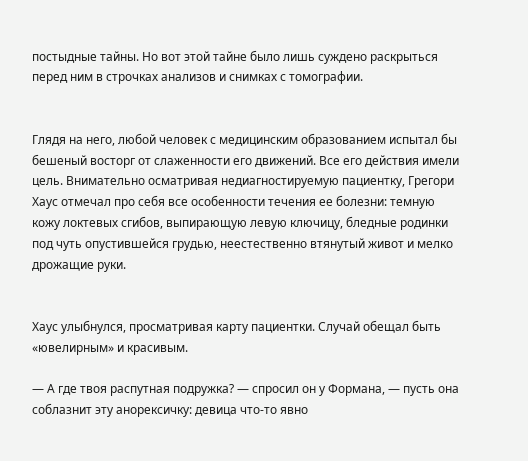постыдные тайны. Но вот этой тайне было лишь суждено раскрыться перед ним в строчках анализов и снимках с томографии.


Глядя на него, любой человек с медицинским образованием испытал бы бешеный восторг от слаженности его движений. Все его действия имели цель. Внимательно осматривая недиагностируемую пациентку, Грегори Хаус отмечал про себя все особенности течения ее болезни: темную кожу локтевых сгибов, выпирающую левую ключицу, бледные родинки под чуть опустившейся грудью, неестественно втянутый живот и мелко дрожащие руки.


Хаус улыбнулся, просматривая карту пациентки. Случай обещал быть «ювелирным» и красивым.

— А где твоя распутная подружка? — спросил он у Формана, — пусть она соблазнит эту анорексичку: девица что-то явно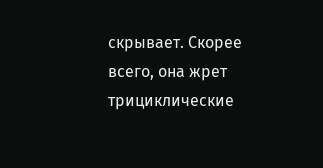скрывает. Скорее всего, она жрет трициклические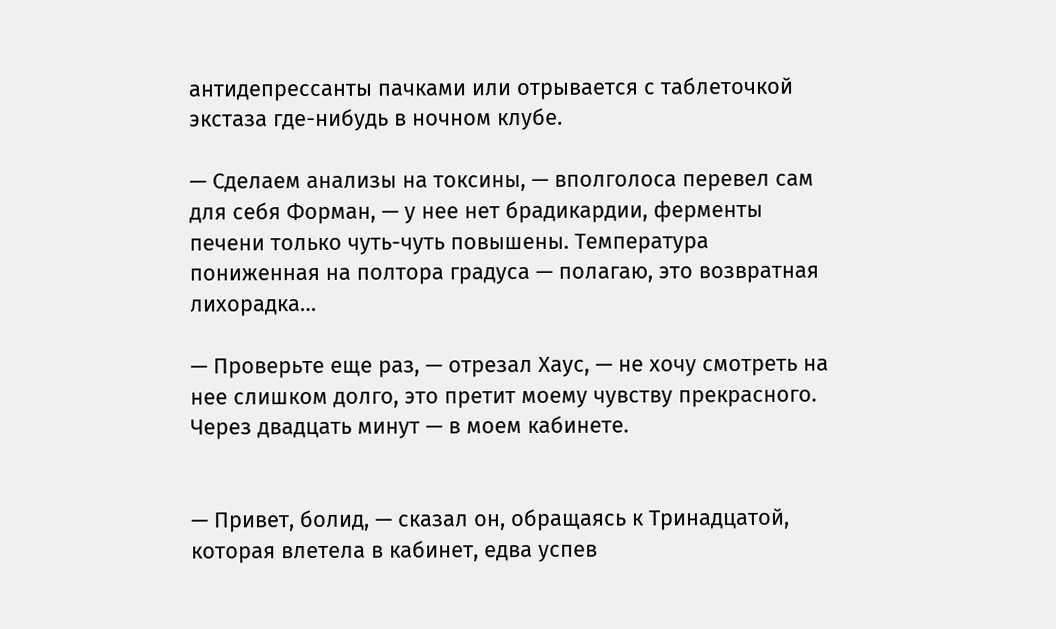антидепрессанты пачками или отрывается с таблеточкой экстаза где-нибудь в ночном клубе.

— Сделаем анализы на токсины, — вполголоса перевел сам для себя Форман, — у нее нет брадикардии, ферменты печени только чуть-чуть повышены. Температура пониженная на полтора градуса — полагаю, это возвратная лихорадка…

— Проверьте еще раз, — отрезал Хаус, — не хочу смотреть на нее слишком долго, это претит моему чувству прекрасного. Через двадцать минут — в моем кабинете.


— Привет, болид, — сказал он, обращаясь к Тринадцатой, которая влетела в кабинет, едва успев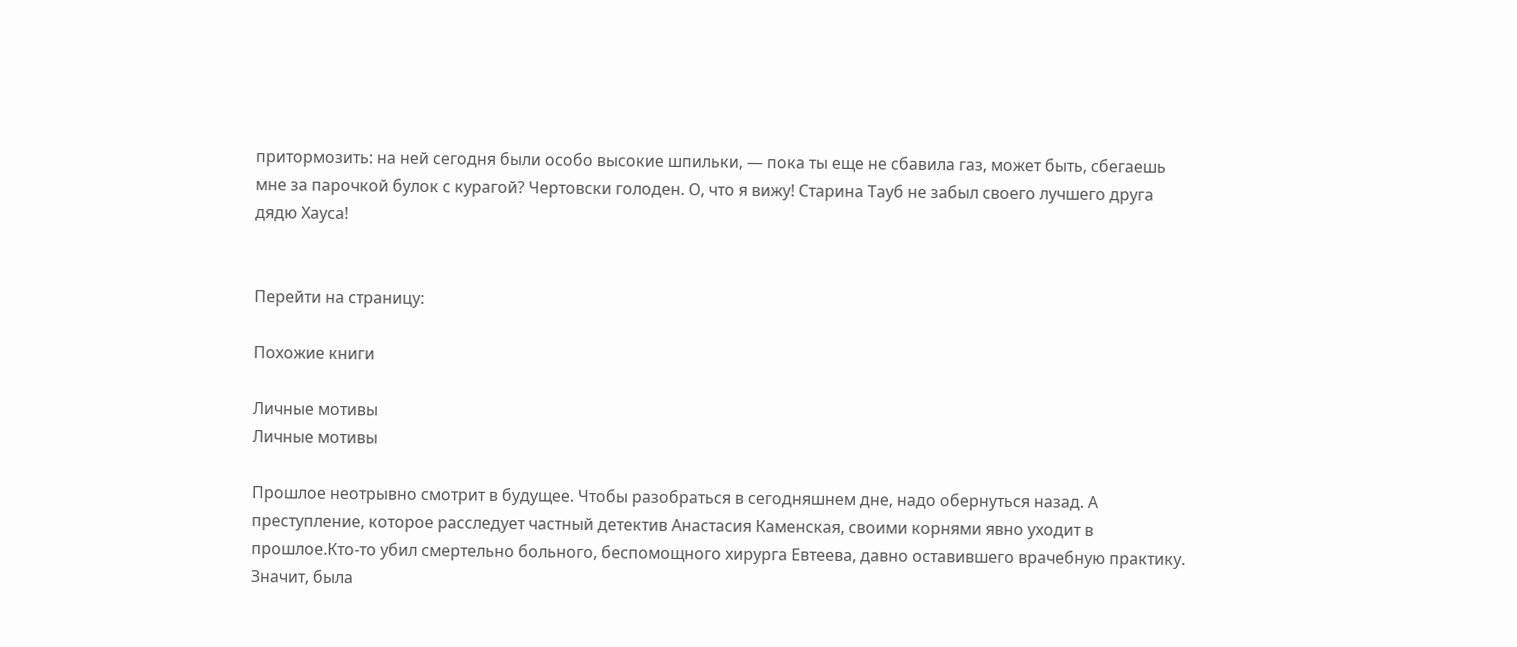притормозить: на ней сегодня были особо высокие шпильки, — пока ты еще не сбавила газ, может быть, сбегаешь мне за парочкой булок с курагой? Чертовски голоден. О, что я вижу! Старина Тауб не забыл своего лучшего друга дядю Хауса!


Перейти на страницу:

Похожие книги

Личные мотивы
Личные мотивы

Прошлое неотрывно смотрит в будущее. Чтобы разобраться в сегодняшнем дне, надо обернуться назад. А преступление, которое расследует частный детектив Анастасия Каменская, своими корнями явно уходит в прошлое.Кто-то убил смертельно больного, беспомощного хирурга Евтеева, давно оставившего врачебную практику. Значит, была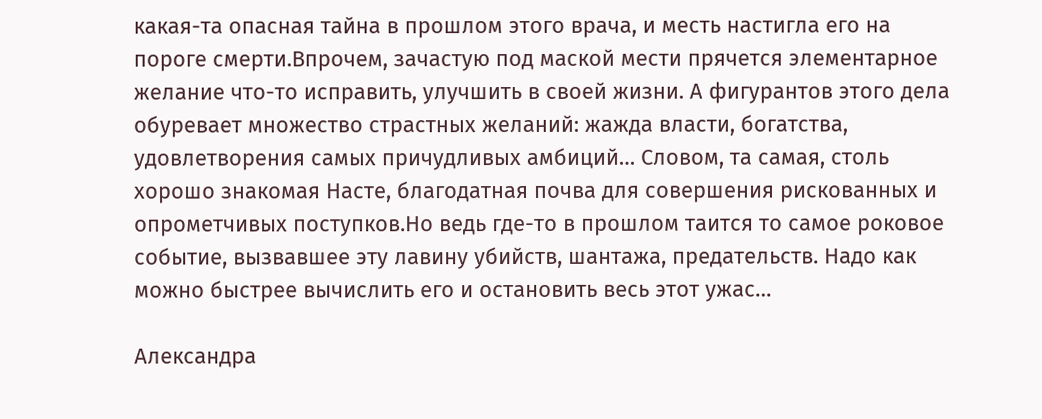какая-та опасная тайна в прошлом этого врача, и месть настигла его на пороге смерти.Впрочем, зачастую под маской мести прячется элементарное желание что-то исправить, улучшить в своей жизни. А фигурантов этого дела обуревает множество страстных желаний: жажда власти, богатства, удовлетворения самых причудливых амбиций… Словом, та самая, столь хорошо знакомая Насте, благодатная почва для совершения рискованных и опрометчивых поступков.Но ведь где-то в прошлом таится то самое роковое событие, вызвавшее эту лавину убийств, шантажа, предательств. Надо как можно быстрее вычислить его и остановить весь этот ужас…

Александра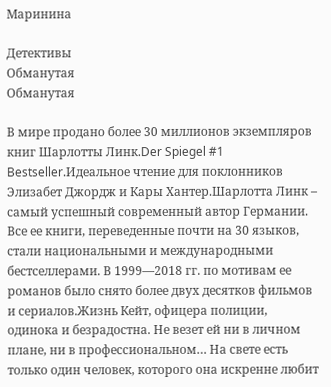Маринина

Детективы
Обманутая
Обманутая

В мире продано более 30 миллионов экземпляров книг Шарлотты Линк.Der Spiegel #1 Bestseller.Идеальное чтение для поклонников Элизабет Джордж и Кары Хантер.Шарлотта Линк – самый успешный современный автор Германии. Все ее книги, переведенные почти на 30 языков, стали национальными и международными бестселлерами. В 1999—2018 гг. по мотивам ее романов было снято более двух десятков фильмов и сериалов.Жизнь Кейт, офицера полиции, одинока и безрадостна. Не везет ей ни в личном плане, ни в профессиональном… На свете есть только один человек, которого она искренне любит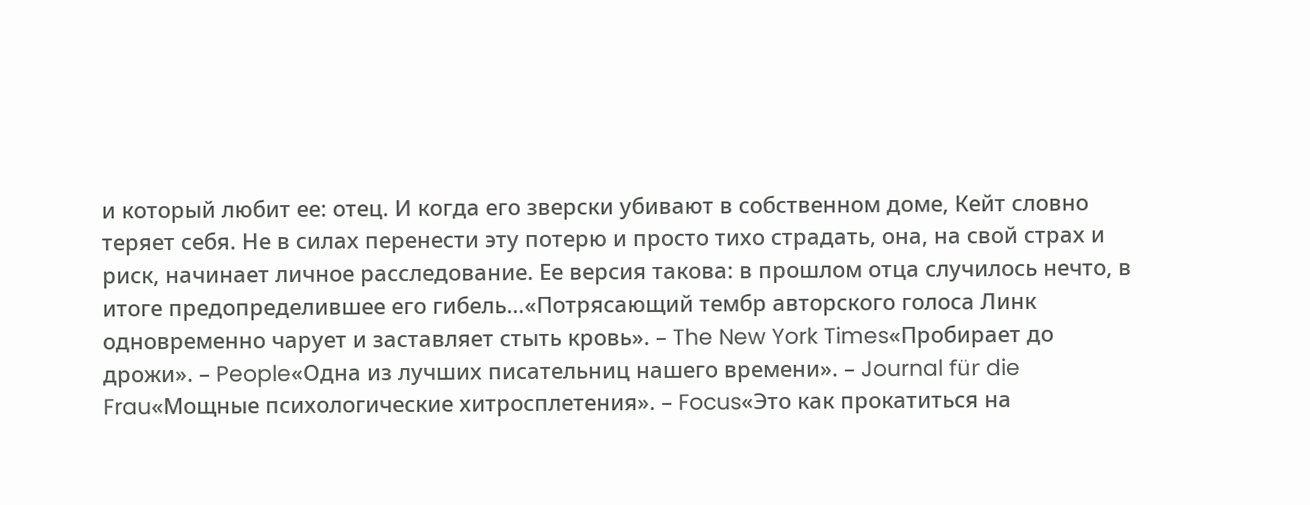и который любит ее: отец. И когда его зверски убивают в собственном доме, Кейт словно теряет себя. Не в силах перенести эту потерю и просто тихо страдать, она, на свой страх и риск, начинает личное расследование. Ее версия такова: в прошлом отца случилось нечто, в итоге предопределившее его гибель…«Потрясающий тембр авторского голоса Линк одновременно чарует и заставляет стыть кровь». – The New York Times«Пробирает до дрожи». – People«Одна из лучших писательниц нашего времени». – Journal für die Frau«Мощные психологические хитросплетения». – Focus«Это как прокатиться на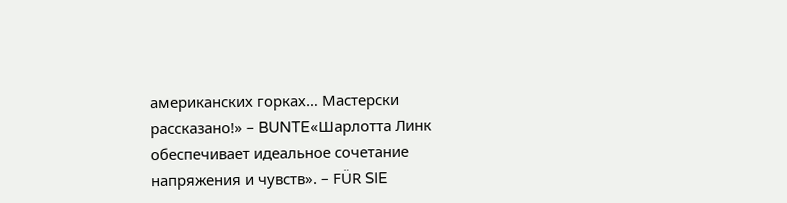американских горках… Мастерски рассказано!» – BUNTE«Шарлотта Линк обеспечивает идеальное сочетание напряжения и чувств». – FÜR SIE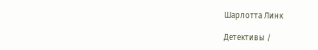Шарлотта Линк

Детективы /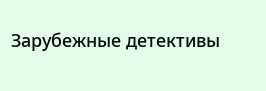Зарубежные детективы